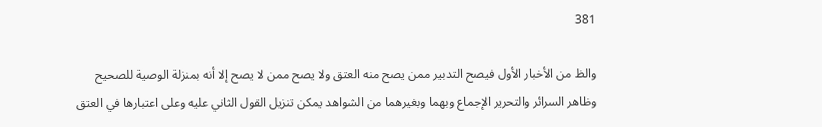381

والظ من الأخبار الأول فيصح التدبير ممن يصح منه العتق ولا يصح ممن لا يصح إلا أنه بمنزلة الوصية للصحيح وظاهر السرائر والتحرير الإجماع وبهما وبغيرهما من الشواهد يمكن تنزيل القول الثاني عليه وعلى اعتبارها في العتق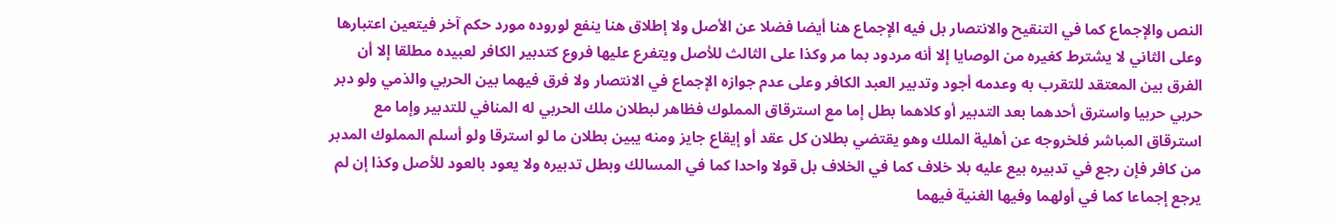النص والإجماع كما في التنقيح والانتصار بل فيه الإجماع هنا أيضا فضلا عن الأصل ولا إطلاق هنا ينفع لوروده مورد حكم آخر فيتعين اعتبارها وعلى الثاني لا يشترط كغيره من الوصايا إلا أنه مردود بما مر وكذا على الثالث للأصل ويتفرع عليها فروع كتدبير الكافر لعبيده مطلقا إلا أن الفرق بين المعتقد للتقرب به وعدمه أجود وتدبير العبد الكافر وعلى عدم جوازه الإجماع في الانتصار ولا فرق فيهما بين الحربي والذمي ولو دبر حربي حربيا واسترق أحدهما بعد التدبير أو كلاهما بطل إما مع استرقاق المملوك فظاهر لبطلان ملك الحربي له المنافي للتدبير وإما مع استرقاق المباشر فلخروجه عن أهلية الملك وهو يقتضي بطلان كل عقد أو إيقاع جايز ومنه يبين بطلان ما لو استرقا ولو أسلم المملوك المدبر من كافر فإن رجع في تدبيره بيع عليه بلا خلاف كما في الخلاف بل قولا واحدا كما في المسالك وبطل تدبيره ولا يعود بالعود للأصل وكذا إن لم يرجع إجماعا كما في أولهما وفيها الغنية فيهما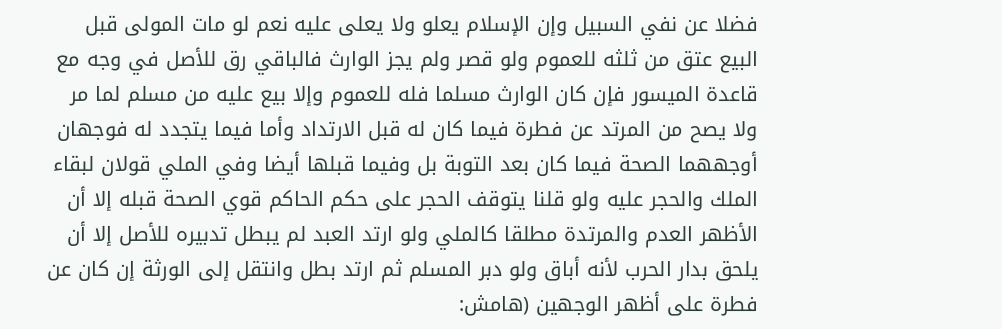فضلا عن نفي السبيل وإن الإسلام يعلو ولا يعلى عليه نعم لو مات المولى قبل البيع عتق من ثلثه للعموم ولو قصر ولم يجز الوارث فالباقي رق للأصل في وجه مع قاعدة الميسور فإن كان الوارث مسلما فله للعموم وإلا بيع عليه من مسلم لما مر ولا يصح من المرتد عن فطرة فيما كان له قبل الارتداد وأما فيما يتجدد له فوجهان أوجههما الصحة فيما كان بعد التوبة بل وفيما قبلها أيضا وفي الملي قولان لبقاء الملك والحجر عليه ولو قلنا يتوقف الحجر على حكم الحاكم قوي الصحة قبله إلا أن الأظهر العدم والمرتدة مطلقا كالملي ولو ارتد العبد لم يبطل تدبيره للأصل إلا أن يلحق بدار الحرب لأنه أباق ولو دبر المسلم ثم ارتد بطل وانتقل إلى الورثة إن كان عن فطرة على أظهر الوجهين (هامش: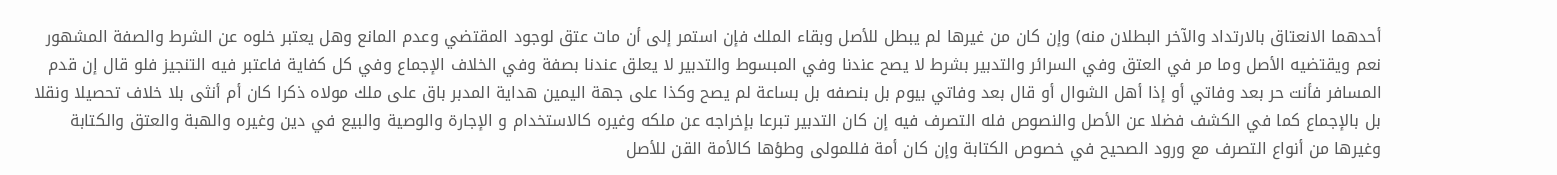أحدهما الانعتاق بالارتداد والآخر البطلان منه) وإن كان من غيرها لم يبطل للأصل وبقاء الملك فإن استمر إلى أن مات عتق لوجود المقتضي وعدم المانع وهل يعتبر خلوه عن الشرط والصفة المشهور نعم ويقتضيه الأصل وما مر في العتق وفي السرائر والتدبير بشرط لا يصح عندنا وفي المبسوط والتدبير لا يعلق عندنا بصفة وفي الخلاف الإجماع وفي كل كفاية فاعتبر فيه التنجيز فلو قال إن قدم المسافر فأنت حر بعد وفاتي أو إذا أهل الشوال أو قال بعد وفاتي بيوم بل بنصفه بل بساعة لم يصح وكذا على جهة اليمين هداية المدبر باق على ملك مولاه ذكرا كان أم أنثى بلا خلاف تحصيلا ونقلا بل بالإجماع كما في الكشف فضلا عن الأصل والنصوص فله التصرف فيه إن كان التدبير تبرعا بإخراجه عن ملكه وغيره كالاستخدام و الإجارة والوصية والبيع في دين وغيره والهبة والعتق والكتابة وغيرها من أنواع التصرف مع ورود الصحيح في خصوص الكتابة وإن كان أمة فللمولى وطؤها كالأمة القن للأصل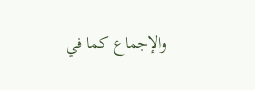والإجماع كما في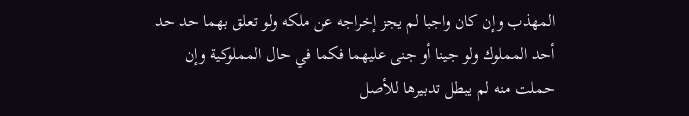المهذب وإن كان واجبا لم يجز إخراجه عن ملكه ولو تعلق بهما حد حد أحد المملوك ولو جينا أو جنى عليهما فكما في حال المملوكية وإن حملت منه لم يبطل تدبيرها للأصل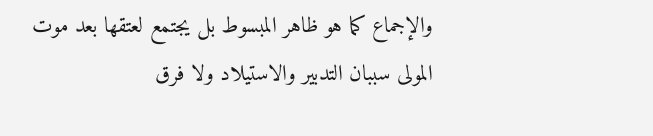والإجماع كما هو ظاهر المبسوط بل يجتمع لعتقها بعد موت المولى سببان التدبير والاستيلاد ولا فرق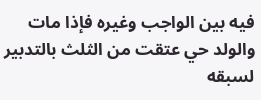فيه بين الواجب وغيره فإذا مات والولد حي عتقت من الثلث بالتدبير لسبقه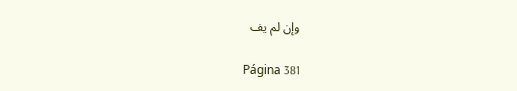وإن لم يف

Página 381